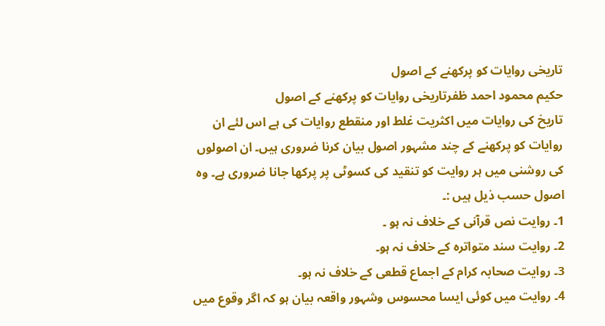تاریخی روایات کو پرکھنے کے اصول
حکیم محمود احمد ظفرتاریخی روایات کو پرکھنے کے اصول
تاریخ کی روایات میں اکثریت غلط اور منقطع روایات کی ہے اس لئے ان روایات کو پرکھنے کے چند مشہور اصول بیان کرنا ضروری ہیں۔ ان اصولوں کی روشنی میں ہر روایت کو تنقید کی کسوٹی پر پرکھا جانا ضروری ہے۔ وہ اصول حسب ذیل ہیں :۔
1۔ روایت نص قرآنی کے خلاف نہ ہو ۔
2۔ روایت سند متواترہ کے خلاف نہ ہو۔
3۔ روایت صحابہ کرام کے اجماع قطعی کے خلاف نہ ہو۔
4۔ روایت میں کوئی ایسا محسوس وشہور واقعہ بیان ہو کہ اگر وقوع میں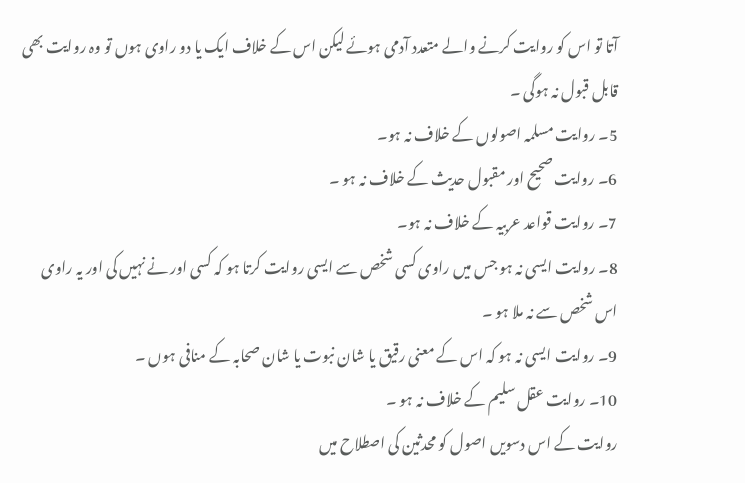آتا تو اس کو روایت کرنے والے متعدد آدمی ہوئے لیکن اس کے خلاف ایک یا دو راوی ہوں تو وہ روایت بھی قابل قبول نہ ہوگی ۔
5۔ روایت مسلمہ اصولوں کے خلاف نہ ہو۔
6۔ روایت صحیح اور مقبول حدیث کے خلاف نہ ہو ۔
7۔ روایت قواعد عربیہ کے خلاف نہ ہو۔
8۔ روایت ایسی نہ ہو جس میں راوی کسی شخص سے ایسی روایت کرتا ہو کہ کسی اور نے نہیں کی اور یہ راوی اس شخص سے نہ ملا ہو ۔
9۔ روایت ایسی نہ ہو کہ اس کے معنی رقیق یا شان نبوت یا شان صحابہ کے منافی ہوں ۔
10۔ روایت عقل سلیم کے خلاف نہ ہو ۔
روایت کے اس دسویں اصول کو محدثین کی اصطلاح میں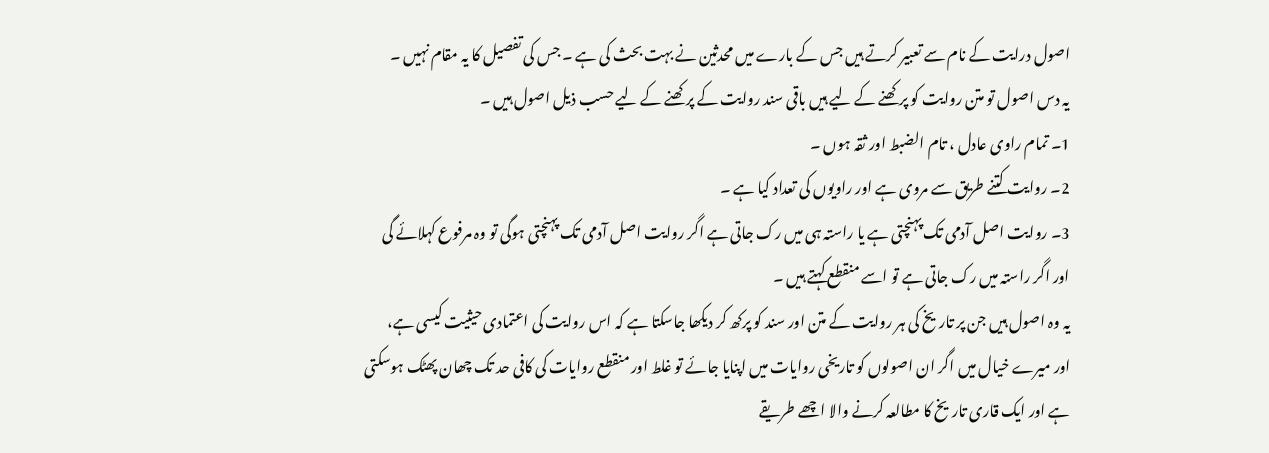اصول درایت کے نام سے تعبیر کرتے ہیں جس کے بارے میں محدثین نے بہت بحث کی ہے ۔ جس کی تفصیل کا یہ مقام نہیں ۔
یہ دس اصول تو متن روایت کو پرکھنے کے لیے ہیں باقی سند روایت کے پرکھنے کے لیے حسب ذیل اصول ہیں ۔
1۔ تمام راوی عادل ، تام الضبط اور ثقہ ہوں ۔
2۔ روایت کتنے طریق سے مروی ہے اور راویوں کی تعداد کیا ہے ۔
3۔ روایت اصل آدمی تک پہنچتی ہے یا راستہ ہی میں رک جاتی ہے اگر روایت اصل آدمی تک پہنچتی ہوگی تو وہ مرفوع کہلائے گی اور اگر راستہ میں رک جاتی ہے تو اسے منقطع کہتے ہیں ۔
یہ وہ اصول ہیں جن پر تاریخ کی ہر روایت کے متن اور سند کو پرکھ کر دیکھا جاسکتا ہے کہ اس روایت کی اعتمادی حیثیت کیسی ہے، اور میرے خیال میں اگر ان اصولوں کو تاریخی روایات میں اپنایا جائے تو غلط اور منقطع روایات کی کافی حد تک چھان پھٹک ہوسکتی ہے اور ایک قاری تاریخ کا مطالعہ کرنے والا اچھے طریقے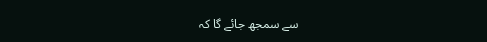سے سمجھ جائے گا کہ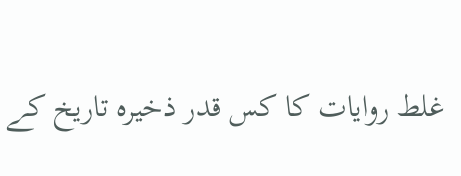غلط روایات کا کس قدر ذخیرہ تاریخ کے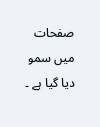صفحات میں سمو دیا گیا ہے ۔